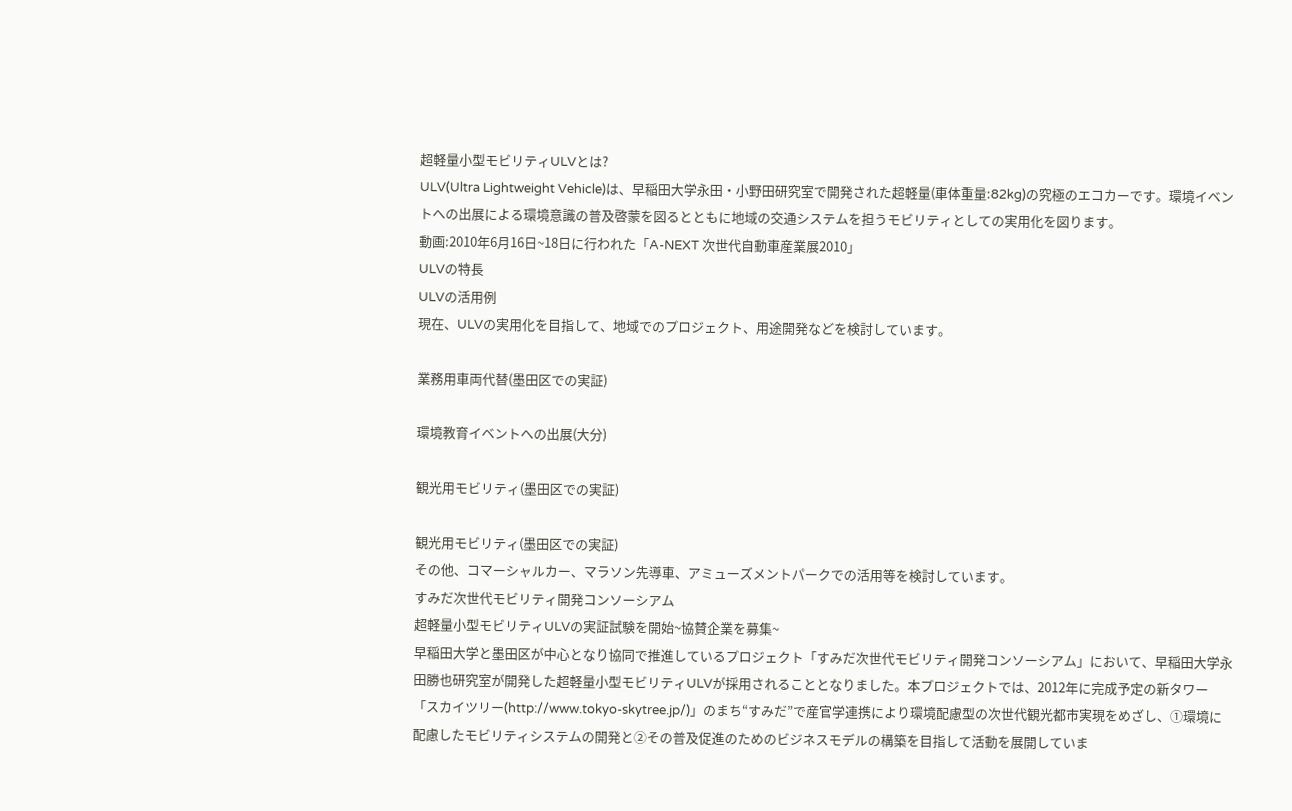超軽量小型モビリティULVとは?
ULV(Ultra Lightweight Vehicle)は、早稲田大学永田・小野田研究室で開発された超軽量(車体重量:82kg)の究極のエコカーです。環境イベントへの出展による環境意識の普及啓蒙を図るとともに地域の交通システムを担うモビリティとしての実用化を図ります。
動画:2010年6月16日~18日に行われた「A-NEXT 次世代自動車産業展2010」
ULVの特長
ULVの活用例
現在、ULVの実用化を目指して、地域でのプロジェクト、用途開発などを検討しています。

業務用車両代替(墨田区での実証)

環境教育イベントへの出展(大分)

観光用モビリティ(墨田区での実証)

観光用モビリティ(墨田区での実証)
その他、コマーシャルカー、マラソン先導車、アミューズメントパークでの活用等を検討しています。
すみだ次世代モビリティ開発コンソーシアム
超軽量小型モビリティULVの実証試験を開始~協賛企業を募集~
早稲田大学と墨田区が中心となり協同で推進しているプロジェクト「すみだ次世代モビリティ開発コンソーシアム」において、早稲田大学永田勝也研究室が開発した超軽量小型モビリティULVが採用されることとなりました。本プロジェクトでは、2012年に完成予定の新タワー「スカイツリー(http://www.tokyo-skytree.jp/)」のまち“すみだ”で産官学連携により環境配慮型の次世代観光都市実現をめざし、①環境に配慮したモビリティシステムの開発と②その普及促進のためのビジネスモデルの構築を目指して活動を展開していま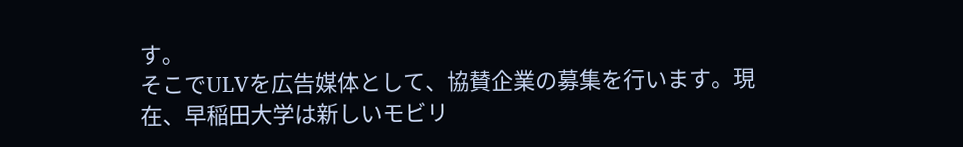す。
そこでULVを広告媒体として、協賛企業の募集を行います。現在、早稲田大学は新しいモビリ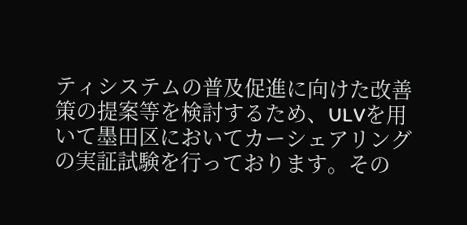ティシステムの普及促進に向けた改善策の提案等を検討するため、ULVを用いて墨田区においてカーシェアリングの実証試験を行っております。その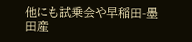他にも試乗会や早稲田-墨田産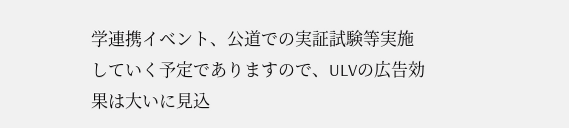学連携イベント、公道での実証試験等実施していく予定でありますので、ULVの広告効果は大いに見込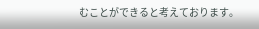むことができると考えております。